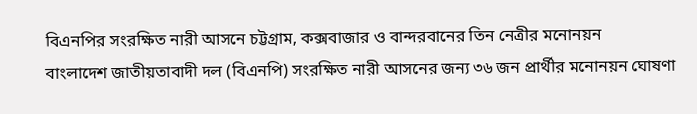বিএনপির সংরক্ষিত নারী আসনে চট্টগ্রাম, কক্সবাজার ও বান্দরবানের তিন নেত্রীর মনোনয়ন
বাংলাদেশ জাতীয়তাবাদী দল (বিএনপি) সংরক্ষিত নারী আসনের জন্য ৩৬ জন প্রার্থীর মনোনয়ন ঘোষণা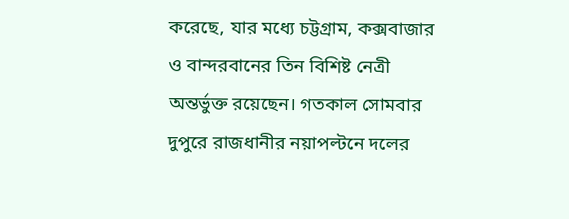করেছে, যার মধ্যে চট্টগ্রাম, কক্সবাজার ও বান্দরবানের তিন বিশিষ্ট নেত্রী অন্তর্ভুক্ত রয়েছেন। গতকাল সোমবার দুপুরে রাজধানীর নয়াপল্টনে দলের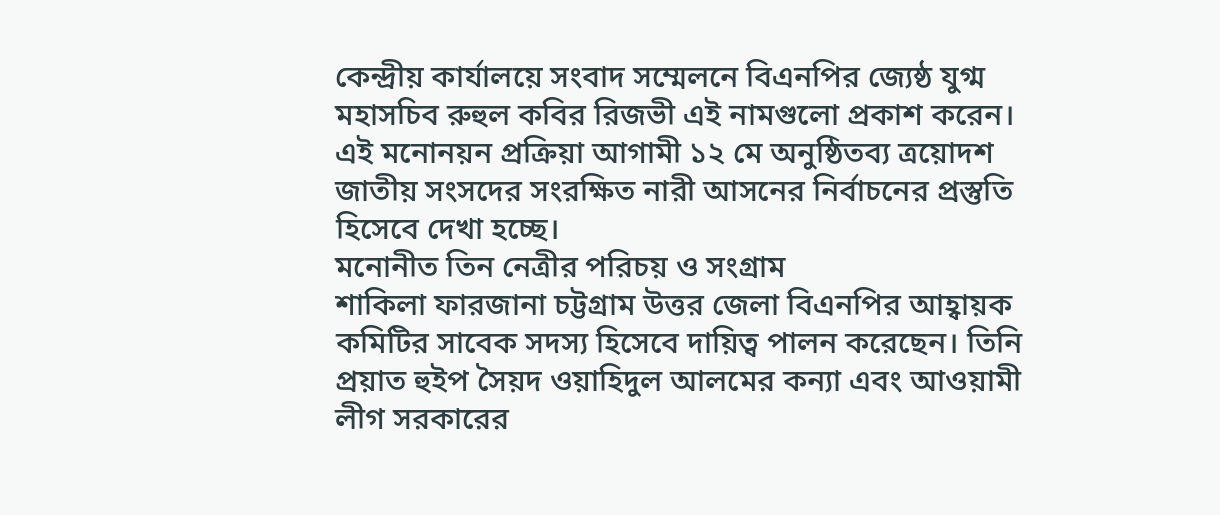কেন্দ্রীয় কার্যালয়ে সংবাদ সম্মেলনে বিএনপির জ্যেষ্ঠ যুগ্ম মহাসচিব রুহুল কবির রিজভী এই নামগুলো প্রকাশ করেন। এই মনোনয়ন প্রক্রিয়া আগামী ১২ মে অনুষ্ঠিতব্য ত্রয়োদশ জাতীয় সংসদের সংরক্ষিত নারী আসনের নির্বাচনের প্রস্তুতি হিসেবে দেখা হচ্ছে।
মনোনীত তিন নেত্রীর পরিচয় ও সংগ্রাম
শাকিলা ফারজানা চট্টগ্রাম উত্তর জেলা বিএনপির আহ্বায়ক কমিটির সাবেক সদস্য হিসেবে দায়িত্ব পালন করেছেন। তিনি প্রয়াত হুইপ সৈয়দ ওয়াহিদুল আলমের কন্যা এবং আওয়ামী লীগ সরকারের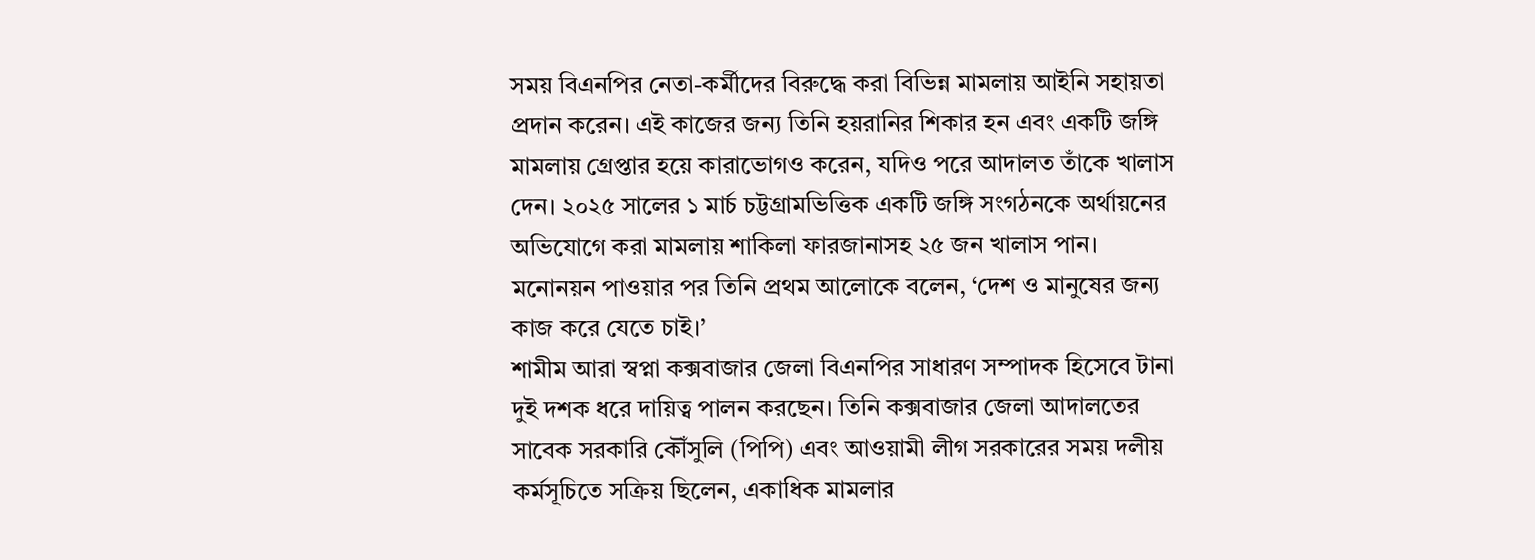সময় বিএনপির নেতা-কর্মীদের বিরুদ্ধে করা বিভিন্ন মামলায় আইনি সহায়তা প্রদান করেন। এই কাজের জন্য তিনি হয়রানির শিকার হন এবং একটি জঙ্গি মামলায় গ্রেপ্তার হয়ে কারাভোগও করেন, যদিও পরে আদালত তাঁকে খালাস দেন। ২০২৫ সালের ১ মার্চ চট্টগ্রামভিত্তিক একটি জঙ্গি সংগঠনকে অর্থায়নের অভিযোগে করা মামলায় শাকিলা ফারজানাসহ ২৫ জন খালাস পান। মনোনয়ন পাওয়ার পর তিনি প্রথম আলোকে বলেন, ‘দেশ ও মানুষের জন্য কাজ করে যেতে চাই।’
শামীম আরা স্বপ্না কক্সবাজার জেলা বিএনপির সাধারণ সম্পাদক হিসেবে টানা দুই দশক ধরে দায়িত্ব পালন করছেন। তিনি কক্সবাজার জেলা আদালতের সাবেক সরকারি কৌঁসুলি (পিপি) এবং আওয়ামী লীগ সরকারের সময় দলীয় কর্মসূচিতে সক্রিয় ছিলেন, একাধিক মামলার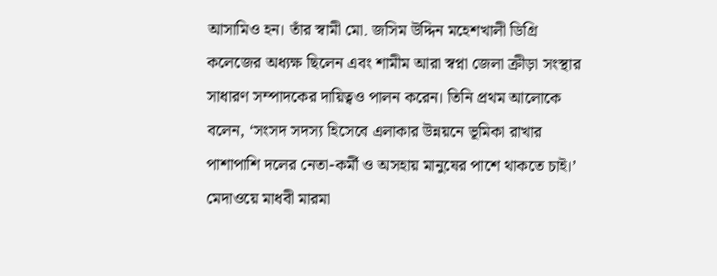আসামিও হন। তাঁর স্বামী মো. জসিম উদ্দিন মহেশখালী ডিগ্রি কলেজের অধ্যক্ষ ছিলেন এবং শামীম আরা স্বপ্না জেলা ক্রীড়া সংস্থার সাধারণ সম্পাদকের দায়িত্বও পালন করেন। তিনি প্রথম আলোকে বলেন, ‘সংসদ সদস্য হিসেবে এলাকার উন্নয়নে ভূমিকা রাখার পাশাপাশি দলের নেতা-কর্মী ও অসহায় মানুষের পাশে থাকতে চাই।’
মেদাওয়ে মাধবী মারমা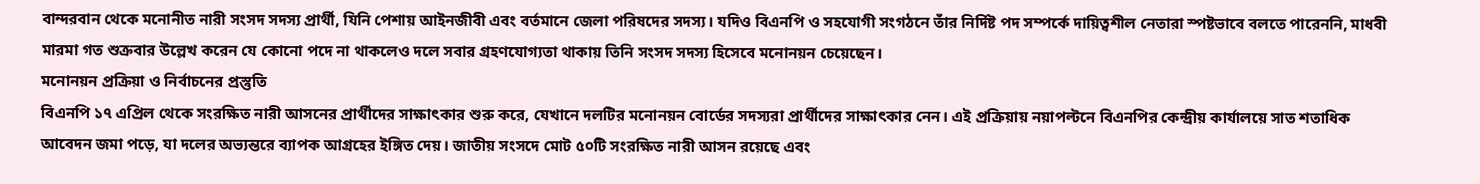বান্দরবান থেকে মনোনীত নারী সংসদ সদস্য প্রার্থী, যিনি পেশায় আইনজীবী এবং বর্তমানে জেলা পরিষদের সদস্য। যদিও বিএনপি ও সহযোগী সংগঠনে তাঁর নির্দিষ্ট পদ সম্পর্কে দায়িত্বশীল নেতারা স্পষ্টভাবে বলতে পারেননি, মাধবী মারমা গত শুক্রবার উল্লেখ করেন যে কোনো পদে না থাকলেও দলে সবার গ্রহণযোগ্যতা থাকায় তিনি সংসদ সদস্য হিসেবে মনোনয়ন চেয়েছেন।
মনোনয়ন প্রক্রিয়া ও নির্বাচনের প্রস্তুতি
বিএনপি ১৭ এপ্রিল থেকে সংরক্ষিত নারী আসনের প্রার্থীদের সাক্ষাৎকার শুরু করে, যেখানে দলটির মনোনয়ন বোর্ডের সদস্যরা প্রার্থীদের সাক্ষাৎকার নেন। এই প্রক্রিয়ায় নয়াপল্টনে বিএনপির কেন্দ্রীয় কার্যালয়ে সাত শতাধিক আবেদন জমা পড়ে, যা দলের অভ্যন্তরে ব্যাপক আগ্রহের ইঙ্গিত দেয়। জাতীয় সংসদে মোট ৫০টি সংরক্ষিত নারী আসন রয়েছে এবং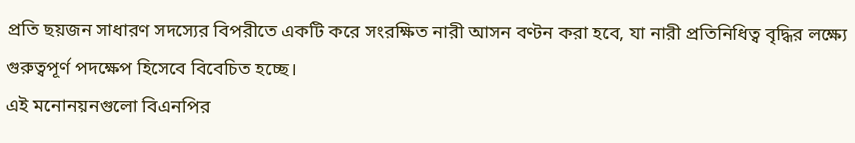প্রতি ছয়জন সাধারণ সদস্যের বিপরীতে একটি করে সংরক্ষিত নারী আসন বণ্টন করা হবে, যা নারী প্রতিনিধিত্ব বৃদ্ধির লক্ষ্যে গুরুত্বপূর্ণ পদক্ষেপ হিসেবে বিবেচিত হচ্ছে।
এই মনোনয়নগুলো বিএনপির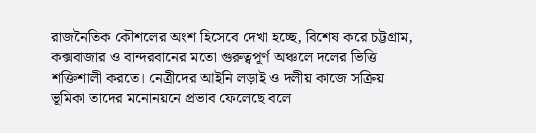রাজনৈতিক কৌশলের অংশ হিসেবে দেখা হচ্ছে, বিশেষ করে চট্টগ্রাম, কক্সবাজার ও বান্দরবানের মতো গুরুত্বপূর্ণ অঞ্চলে দলের ভিত্তি শক্তিশালী করতে। নেত্রীদের আইনি লড়াই ও দলীয় কাজে সক্রিয় ভূমিকা তাদের মনোনয়নে প্রভাব ফেলেছে বলে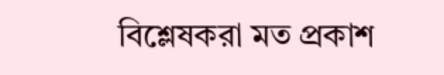বিশ্লেষকরা মত প্রকাশ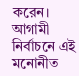করেন। আগামী নির্বাচনে এই মনোনীত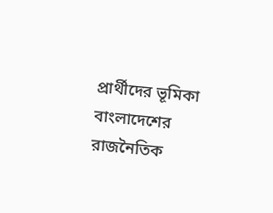প্রার্থীদের ভূমিকা বাংলাদেশের রাজনৈতিক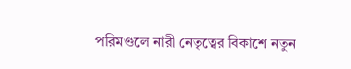পরিমণ্ডলে নারী নেতৃত্বের বিকাশে নতুন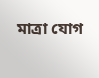মাত্রা যোগ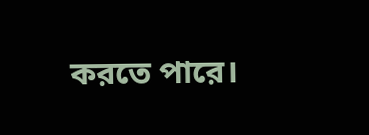করতে পারে।